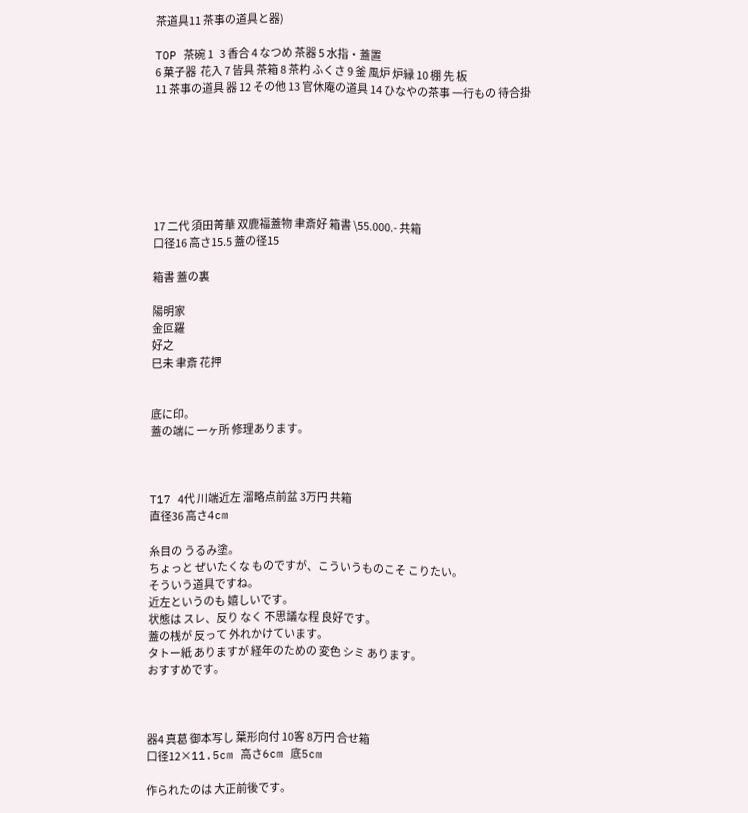茶道具11 茶事の道具と器)

TOP 茶碗 1   3 香合 4 なつめ 茶器 5 水指・蓋置
6 菓子器  花入 7 皆具 茶箱 8 茶杓 ふくさ 9 釜 風炉 炉縁 10 棚 先 板
11 茶事の道具 器 12 その他 13 官休庵の道具 14 ひなやの茶事 一行もの 待合掛







17 二代 須田菁華 双鹿福蓋物 聿斎好 箱書 \55.000.- 共箱
口径16 高さ15.5 蓋の径15

箱書 蓋の裏

陽明家
金叵羅
好之
巳未 聿斎 花押


底に印。
蓋の端に 一ヶ所 修理あります。



T17 4代 川端近左 溜略点前盆 3万円 共箱
直径36 高さ4cm

糸目の うるみ塗。
ちょっと ぜいたくな ものですが、こういうものこそ こりたい。
そういう道具ですね。
近左というのも 嬉しいです。
状態は スレ、反り なく 不思議な程 良好です。
蓋の桟が 反って 外れかけています。
タトー紙 ありますが 経年のための 変色 シミ あります。
おすすめです。



器4 真葛 御本写し 葉形向付 10客 8万円 合せ箱
口径12×11.5cm 高さ6cm 底5cm

作られたのは 大正前後です。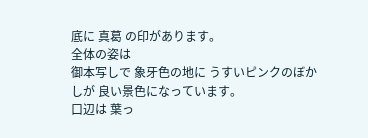底に 真葛 の印があります。
全体の姿は
御本写しで 象牙色の地に うすいピンクのぼかしが 良い景色になっています。
口辺は 葉っ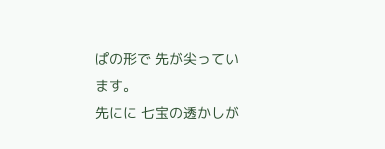ぱの形で 先が尖っています。
先にに 七宝の透かしが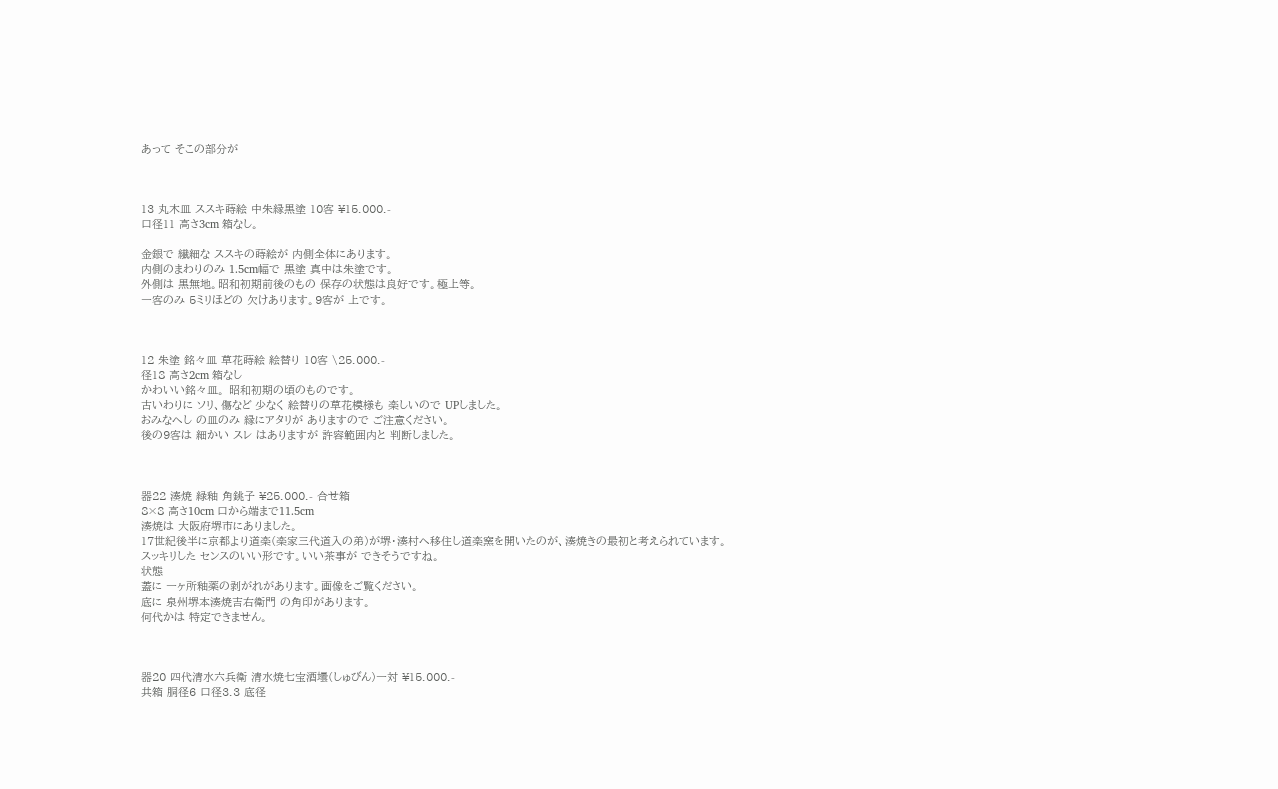あって そこの部分が



13 丸木皿 ススキ蒔絵 中朱縁黒塗 10客 ¥15.000.-
口径11 高さ3cm 箱なし。

金銀で 繊細な ススキの蒔絵が 内側全体にあります。
内側のまわりのみ 1.5cm幅で 黒塗 真中は朱塗です。
外側は 黒無地。昭和初期前後のもの 保存の状態は良好です。極上等。
一客のみ 5ミリほどの 欠けあります。9客が 上です。



12 朱塗 銘々皿 草花蒔絵 絵替り 10客 \25.000.-
径18 高さ2cm 箱なし
かわいい銘々皿。 昭和初期の頃のものです。
古いわりに ソリ、傷など 少なく 絵替りの草花模様も 楽しいので UPしました。
おみなへし の皿のみ 縁にアタリが ありますので ご注意ください。
後の9客は 細かい スレ はありますが 許容範囲内と 判断しました。



器22 湊焼 緑釉 角銚子 ¥25.000.- 合せ箱
8×8 高さ10cm 口から端まで11.5cm
湊焼は 大阪府堺市にありました。
17世紀後半に京都より道楽(楽家三代道入の弟)が堺・湊村へ移住し道楽窯を開いたのが、湊焼きの最初と考えられています。
スッキリした センスのいい形です。いい茶事が できそうですね。
状態
蓋に 一ヶ所釉薬の剥がれがあります。画像をご覧ください。
底に 泉州堺本湊焼吉右衛門 の角印があります。
何代かは 特定できません。



器20 四代清水六兵衛 清水焼七宝酒壜(しゅびん)一対 ¥15.000.-
共箱 胴径6 口径3.3 底径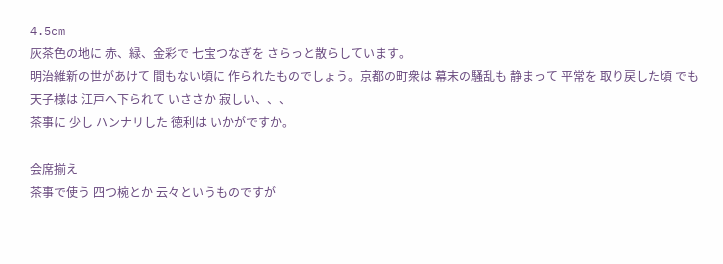4.5cm
灰茶色の地に 赤、緑、金彩で 七宝つなぎを さらっと散らしています。
明治維新の世があけて 間もない頃に 作られたものでしょう。京都の町衆は 幕末の騒乱も 静まって 平常を 取り戻した頃 でも 天子様は 江戸へ下られて いささか 寂しい、、、
茶事に 少し ハンナリした 徳利は いかがですか。

会席揃え
茶事で使う 四つ椀とか 云々というものですが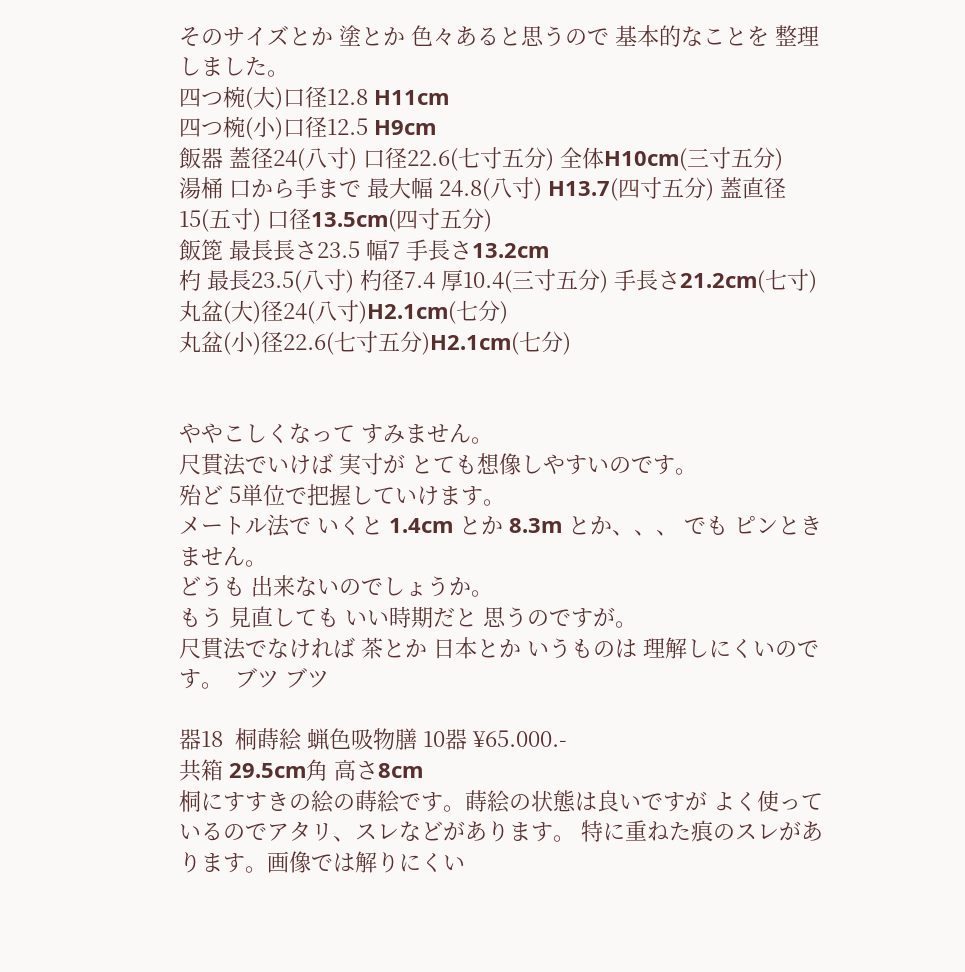そのサイズとか 塗とか 色々あると思うので 基本的なことを 整理しました。
四つ椀(大)口径12.8 H11cm
四つ椀(小)口径12.5 H9cm
飯器 蓋径24(八寸) 口径22.6(七寸五分) 全体H10cm(三寸五分)
湯桶 口から手まで 最大幅 24.8(八寸) H13.7(四寸五分) 蓋直径15(五寸) 口径13.5cm(四寸五分)
飯箆 最長長さ23.5 幅7 手長さ13.2cm
杓 最長23.5(八寸) 杓径7.4 厚10.4(三寸五分) 手長さ21.2cm(七寸)
丸盆(大)径24(八寸)H2.1cm(七分)
丸盆(小)径22.6(七寸五分)H2.1cm(七分)


ややこしくなって すみません。
尺貫法でいけば 実寸が とても想像しやすいのです。
殆ど 5単位で把握していけます。
メートル法で いくと 1.4cm とか 8.3m とか、、、 でも ピンときません。
どうも 出来ないのでしょうか。
もう 見直しても いい時期だと 思うのですが。
尺貫法でなければ 茶とか 日本とか いうものは 理解しにくいのです。  ブツ ブツ

器18  桐蒔絵 蝋色吸物膳 10器 ¥65.000.-
共箱 29.5cm角 高さ8cm
桐にすすきの絵の蒔絵です。蒔絵の状態は良いですが よく使っているのでアタリ、スレなどがあります。 特に重ねた痕のスレがあります。画像では解りにくい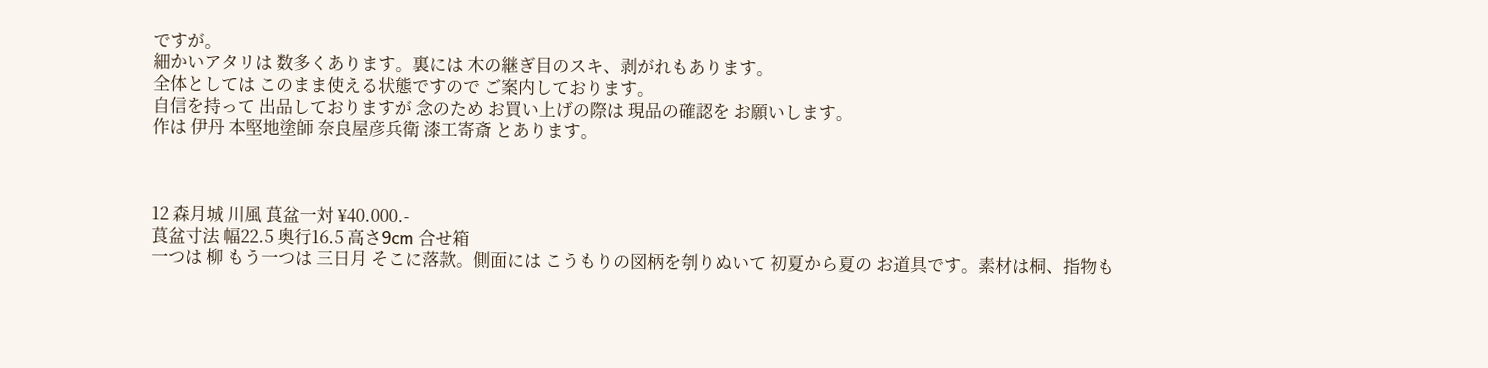ですが。
細かいアタリは 数多くあります。裏には 木の継ぎ目のスキ、剥がれもあります。
全体としては このまま使える状態ですので ご案内しております。
自信を持って 出品しておりますが 念のため お買い上げの際は 現品の確認を お願いします。
作は 伊丹 本堅地塗師 奈良屋彦兵衛 漆工寄斎 とあります。



12 森月城 川風 茛盆一対 ¥40.000.-
茛盆寸法 幅22.5 奥行16.5 高さ9cm 合せ箱
一つは 柳 もう一つは 三日月 そこに落款。側面には こうもりの図柄を刳りぬいて 初夏から夏の お道具です。素材は桐、指物も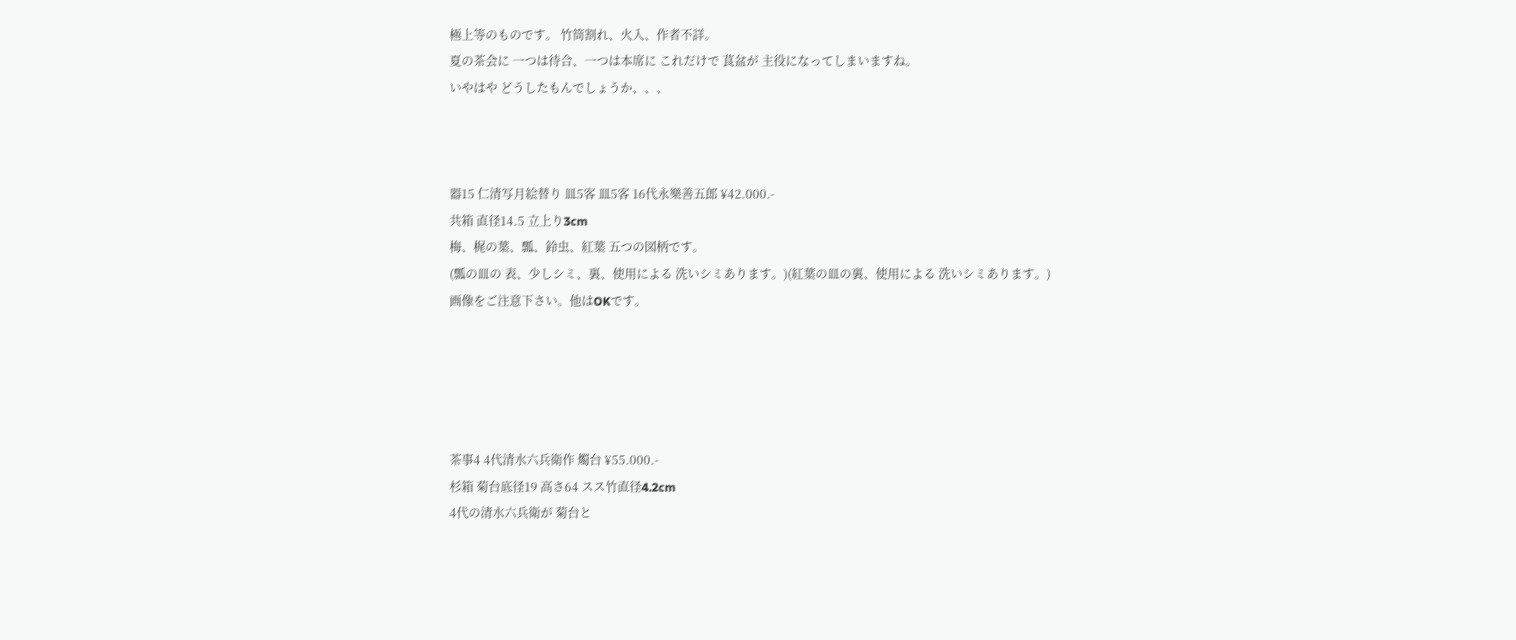極上等のものです。 竹筒割れ、火入、作者不詳。
夏の茶会に 一つは待合、一つは本席に これだけで 茛盆が 主役になってしまいますね。
いやはや どうしたもんでしょうか、、、



器15 仁清写月絵替り 皿5客 皿5客 16代永樂善五郎 ¥42.000.-
共箱 直径14.5 立上り3cm
梅、梶の葉、瓢、鈴虫、紅葉 五つの図柄です。
(瓢の皿の 表、少しシミ、裏、使用による 洗いシミあります。)(紅葉の皿の裏、使用による 洗いシミあります。)
画像をご注意下さい。他はOKです。





茶事4 4代清水六兵衛作 燭台 ¥55.000.-
杉箱 菊台底径19 高さ64 スス竹直径4.2cm
4代の清水六兵衛が 菊台と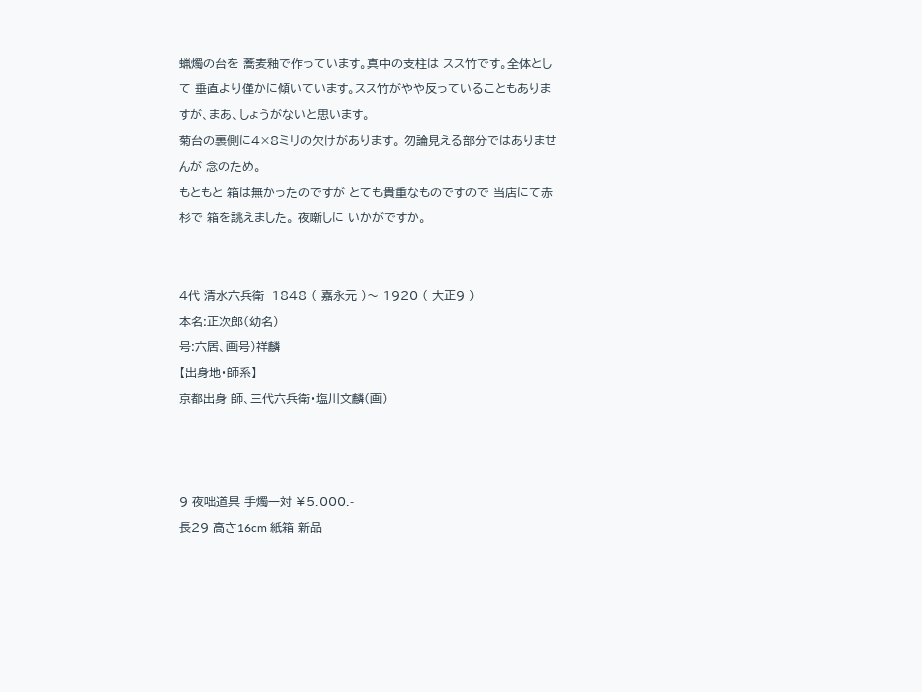蝋燭の台を 蕎麦釉で作っています。真中の支柱は スス竹です。全体として 垂直より僅かに傾いています。スス竹がやや反っていることもありますが、まあ、しょうがないと思います。
菊台の裏側に4×8ミリの欠けがあります。 勿論見える部分ではありませんが 念のため。
もともと 箱は無かったのですが とても貴重なものですので 当店にて赤杉で 箱を誂えました。 夜噺しに いかがですか。


4代 清水六兵衛  1848 ( 嘉永元 )〜 1920 ( 大正9 )
本名:正次郎(幼名)
号:六居、画号)祥麟
【出身地・師系】
京都出身 師、三代六兵衛・塩川文麟(画)



9 夜咄道具 手燭一対 ¥5.000.-
長29 高さ16cm 紙箱 新品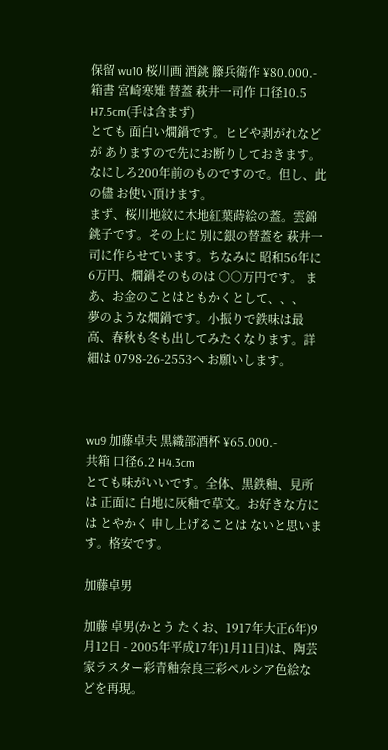保留 wu10 桜川画 酒銚 籐兵衛作 ¥80.000.-
箱書 宮崎寒雉 替蓋 萩井一司作 口径10.5 H7.5cm(手は含まず)
とても 面白い燗鍋です。ヒビや剥がれなどが ありますので先にお断りしておきます。なにしろ200年前のものですので。但し、此の儘 お使い頂けます。
まず、桜川地紋に木地紅葉蒔絵の蓋。雲錦銚子です。その上に 別に銀の替蓋を 萩井一司に作らせています。ちなみに 昭和56年に6万円、燗鍋そのものは ○○万円です。 まあ、お金のことはともかくとして、、、
夢のような燗鍋です。小振りで鉄味は最高、春秋も冬も出してみたくなります。詳細は 0798-26-2553へ お願いします。



wu9 加藤卓夫 黒織部酒杯 ¥65.000.-
共箱 口径6.2 H4.3cm
とても味がいいです。全体、黒鉄釉、見所は 正面に 白地に灰釉で草文。お好きな方には とやかく 申し上げることは ないと思います。格安です。

加藤卓男

加藤 卓男(かとう たくお、1917年大正6年)9月12日 - 2005年平成17年)1月11日)は、陶芸家ラスター彩青釉奈良三彩ペルシア色絵などを再現。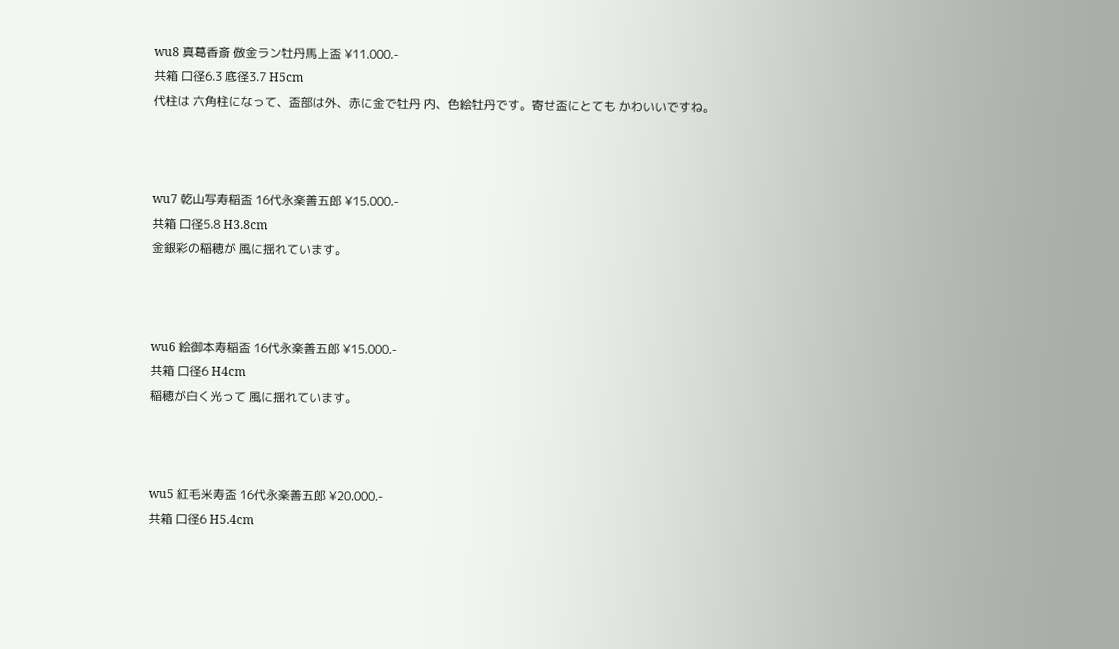wu8 真葛香斎 倣金ラン牡丹馬上盃 ¥11.000.-
共箱 口径6.3 底径3.7 H5cm
代柱は 六角柱になって、盃部は外、赤に金で牡丹 内、色絵牡丹です。寄せ盃にとても かわいいですね。



wu7 乾山写寿稲盃 16代永楽善五郎 ¥15.000.-
共箱 口径5.8 H3.8cm
金銀彩の稲穂が 風に揺れています。



wu6 絵御本寿稲盃 16代永楽善五郎 ¥15.000.-
共箱 口径6 H4cm
稲穂が白く光って 風に揺れています。



wu5 紅毛米寿盃 16代永楽善五郎 ¥20.000.-
共箱 口径6 H5.4cm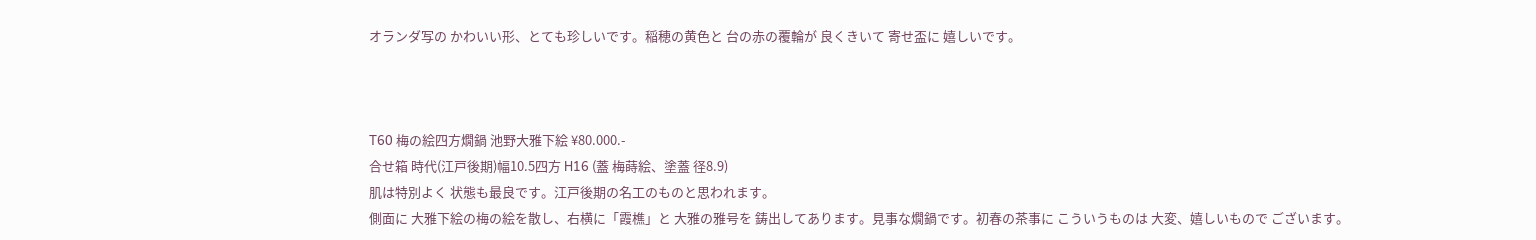オランダ写の かわいい形、とても珍しいです。稲穂の黄色と 台の赤の覆輪が 良くきいて 寄せ盃に 嬉しいです。



T60 梅の絵四方燗鍋 池野大雅下絵 ¥80.000.-
合せ箱 時代(江戸後期)幅10.5四方 H16 (蓋 梅蒔絵、塗蓋 径8.9)
肌は特別よく 状態も最良です。江戸後期の名工のものと思われます。
側面に 大雅下絵の梅の絵を散し、右横に「霞樵」と 大雅の雅号を 鋳出してあります。見事な燗鍋です。初春の茶事に こういうものは 大変、嬉しいもので ございます。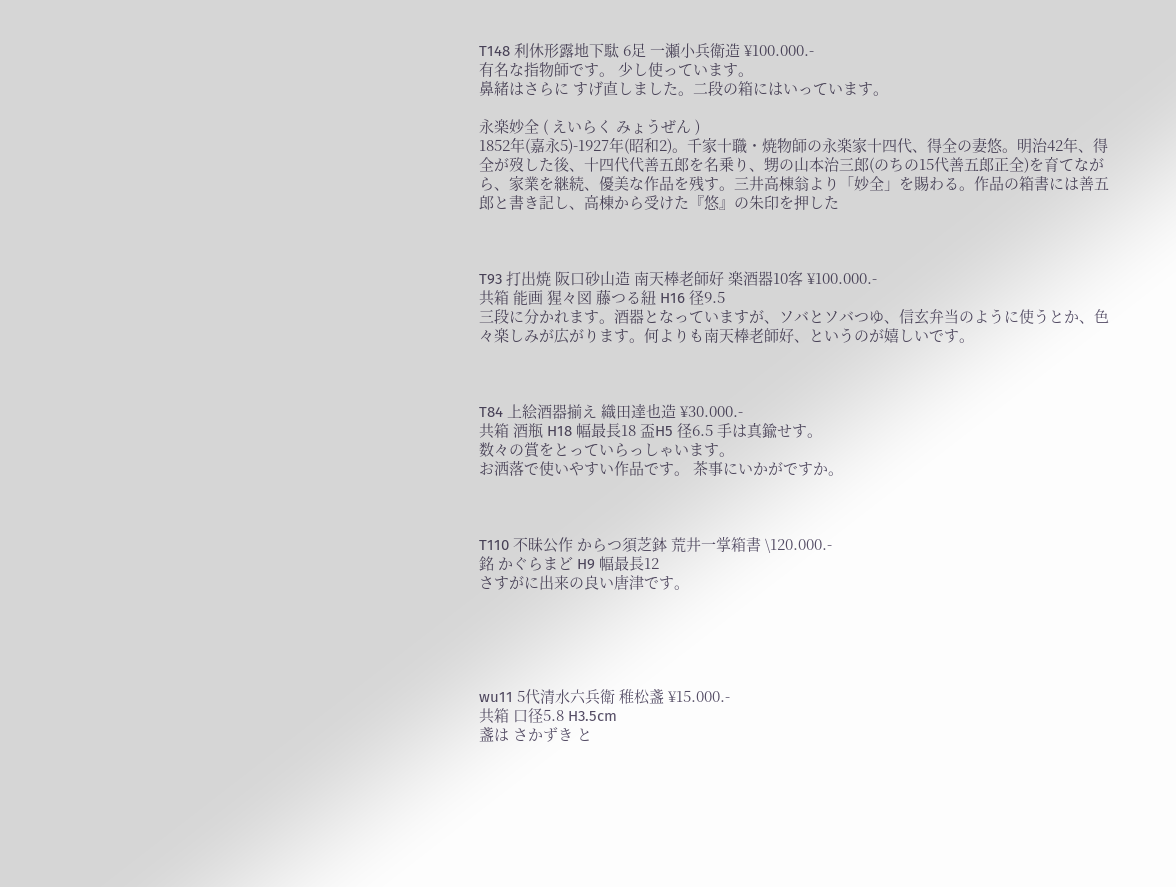T148 利休形露地下駄 6足 一瀬小兵衛造 ¥100.000.-
有名な指物師です。 少し使っています。
鼻緒はさらに すげ直しました。二段の箱にはいっています。

永楽妙全 ( えいらく みょうぜん )
1852年(嘉永5)-1927年(昭和2)。千家十職・焼物師の永楽家十四代、得全の妻悠。明治42年、得全が歿した後、十四代代善五郎を名乗り、甥の山本治三郎(のちの15代善五郎正全)を育てながら、家業を継続、優美な作品を残す。三井高棟翁より「妙全」を賜わる。作品の箱書には善五郎と書き記し、高棟から受けた『悠』の朱印を押した



T93 打出焼 阪口砂山造 南天棒老師好 楽酒器10客 ¥100.000.-
共箱 能画 猩々図 藤つる紐 H16 径9.5
三段に分かれます。酒器となっていますが、ソバとソバつゆ、信玄弁当のように使うとか、色々楽しみが広がります。何よりも南天棒老師好、というのが嬉しいです。



T84 上絵酒器揃え 織田達也造 ¥30.000.-
共箱 酒瓶 H18 幅最長18 盃H5 径6.5 手は真鍮せす。
数々の賞をとっていらっしゃいます。
お洒落で使いやすい作品です。 茶事にいかがですか。



T110 不昧公作 からつ須芝鉢 荒井一掌箱書 \120.000.-
銘 かぐらまど H9 幅最長12
さすがに出来の良い唐津です。





wu11 5代清水六兵衛 稚松盞 ¥15.000.-
共箱 口径5.8 H3.5cm
盞は さかずき と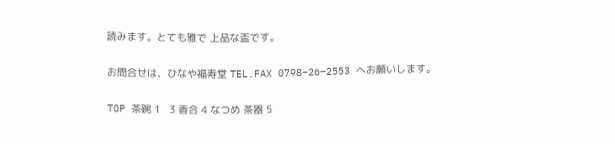読みます。とても雅で 上品な盃です。

お問合せは、ひなや福寿堂 TEL.FAX 0798−26−2553 へお願いします。

TOP 茶碗 1   3 香合 4 なつめ 茶器 5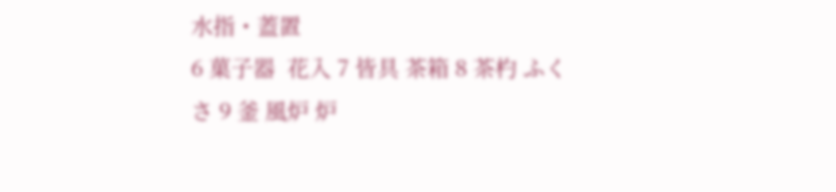水指・蓋置
6 菓子器  花入 7 皆具 茶箱 8 茶杓 ふくさ 9 釜 風炉 炉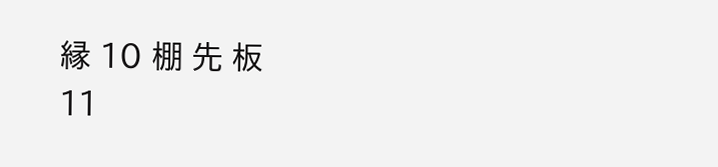縁 10 棚 先 板
11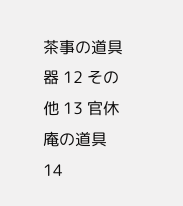茶事の道具 器 12 その他 13 官休庵の道具 14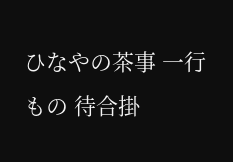ひなやの茶事 一行もの 待合掛